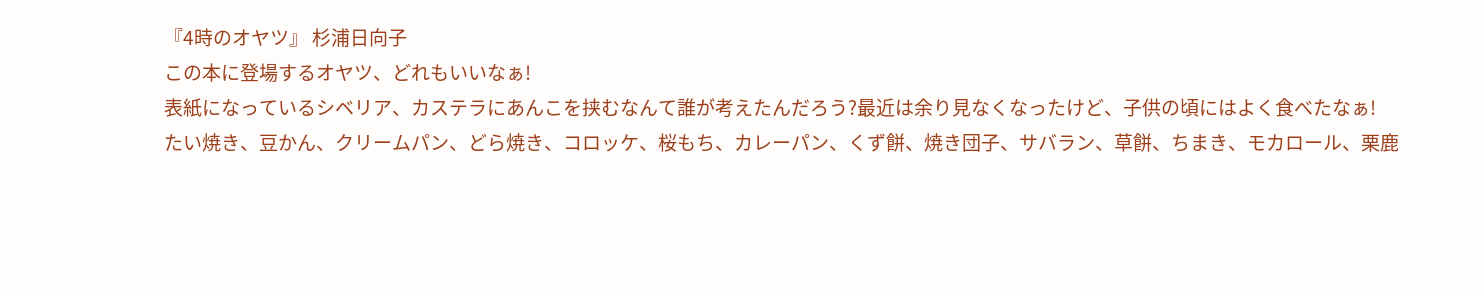『4時のオヤツ』 杉浦日向子
この本に登場するオヤツ、どれもいいなぁ!
表紙になっているシベリア、カステラにあんこを挟むなんて誰が考えたんだろう?最近は余り見なくなったけど、子供の頃にはよく食べたなぁ!
たい焼き、豆かん、クリームパン、どら焼き、コロッケ、桜もち、カレーパン、くず餅、焼き団子、サバラン、草餅、ちまき、モカロール、栗鹿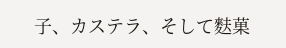子、カステラ、そして麩菓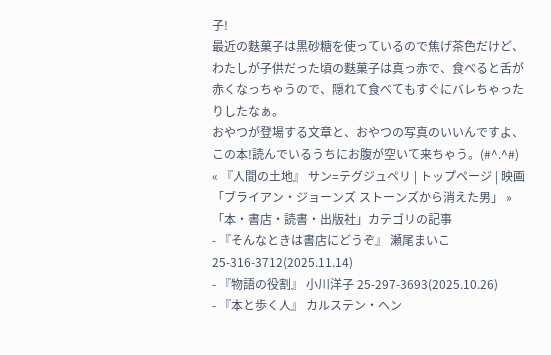子!
最近の麩菓子は黒砂糖を使っているので焦げ茶色だけど、わたしが子供だった頃の麩菓子は真っ赤で、食べると舌が赤くなっちゃうので、隠れて食べてもすぐにバレちゃったりしたなぁ。
おやつが登場する文章と、おやつの写真のいいんですよ、この本!読んでいるうちにお腹が空いて来ちゃう。(#^.^#)
« 『人間の土地』 サン=テグジュペリ | トップページ | 映画 「ブライアン・ジョーンズ ストーンズから消えた男」 »
「本・書店・読書・出版社」カテゴリの記事
- 『そんなときは書店にどうぞ』 瀬尾まいこ 25-316-3712(2025.11.14)
- 『物語の役割』 小川洋子 25-297-3693(2025.10.26)
- 『本と歩く人』 カルステン・ヘン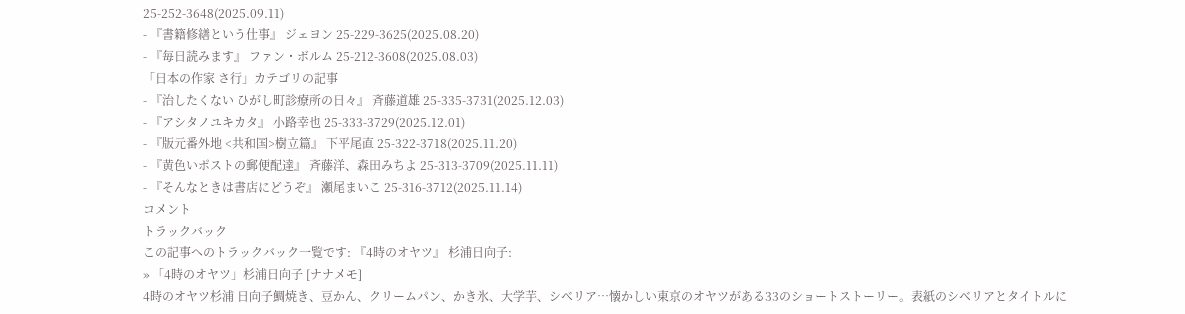25-252-3648(2025.09.11)
- 『書籍修繕という仕事』 ジェヨン 25-229-3625(2025.08.20)
- 『毎日読みます』 ファン・ボルム 25-212-3608(2025.08.03)
「日本の作家 さ行」カテゴリの記事
- 『治したくない ひがし町診療所の日々』 斉藤道雄 25-335-3731(2025.12.03)
- 『アシタノユキカタ』 小路幸也 25-333-3729(2025.12.01)
- 『版元番外地 <共和国>樹立篇』 下平尾直 25-322-3718(2025.11.20)
- 『黄色いポストの郵便配達』 斉藤洋、森田みちよ 25-313-3709(2025.11.11)
- 『そんなときは書店にどうぞ』 瀬尾まいこ 25-316-3712(2025.11.14)
コメント
トラックバック
この記事へのトラックバック一覧です: 『4時のオヤツ』 杉浦日向子:
» 「4時のオヤツ」杉浦日向子 [ナナメモ]
4時のオヤツ杉浦 日向子鯛焼き、豆かん、クリームパン、かき氷、大学芋、シベリア…懐かしい東京のオヤツがある33のショートストーリー。表紙のシベリアとタイトルに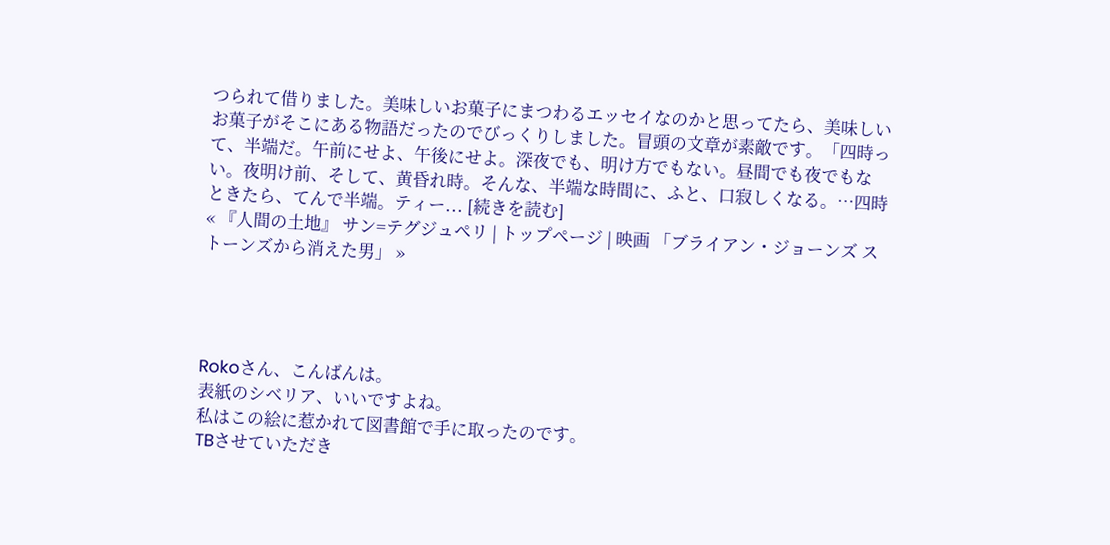つられて借りました。美味しいお菓子にまつわるエッセイなのかと思ってたら、美味しいお菓子がそこにある物語だったのでびっくりしました。冒頭の文章が素敵です。「四時って、半端だ。午前にせよ、午後にせよ。深夜でも、明け方でもない。昼間でも夜でもない。夜明け前、そして、黄昏れ時。そんな、半端な時間に、ふと、口寂しくなる。…四時ときたら、てんで半端。ティー... [続きを読む]
« 『人間の土地』 サン=テグジュペリ | トップページ | 映画 「ブライアン・ジョーンズ ストーンズから消えた男」 »




Rokoさん、こんばんは。
表紙のシベリア、いいですよね。
私はこの絵に惹かれて図書館で手に取ったのです。
TBさせていただき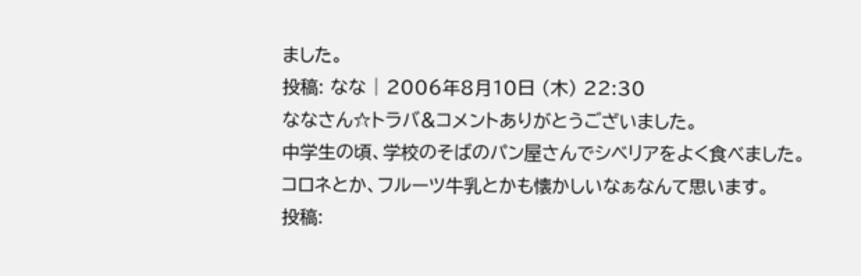ました。
投稿: なな | 2006年8月10日 (木) 22:30
ななさん☆トラバ&コメントありがとうございました。
中学生の頃、学校のそばのパン屋さんでシベリアをよく食べました。
コロネとか、フルーツ牛乳とかも懐かしいなぁなんて思います。
投稿: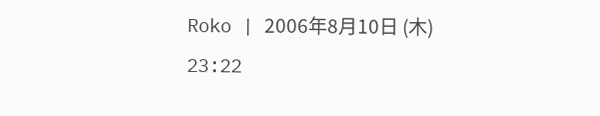Roko | 2006年8月10日 (木) 23:22